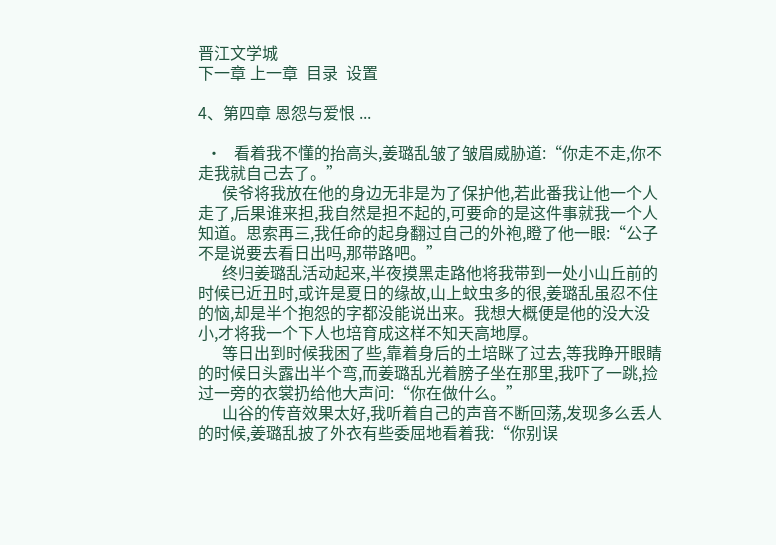晋江文学城
下一章 上一章  目录  设置

4、第四章 恩怨与爱恨 ...

  •   看着我不懂的抬高头,姜璐乱皱了皱眉威胁道:“你走不走,你不走我就自己去了。”
      侯爷将我放在他的身边无非是为了保护他,若此番我让他一个人走了,后果谁来担,我自然是担不起的,可要命的是这件事就我一个人知道。思索再三,我任命的起身翻过自己的外袍,瞪了他一眼:“公子不是说要去看日出吗,那带路吧。”
      终归姜璐乱活动起来,半夜摸黑走路他将我带到一处小山丘前的时候已近丑时,或许是夏日的缘故,山上蚊虫多的很,姜璐乱虽忍不住的恼,却是半个抱怨的字都没能说出来。我想大概便是他的没大没小,才将我一个下人也培育成这样不知天高地厚。
      等日出到时候我困了些,靠着身后的土培眯了过去,等我睁开眼睛的时候日头露出半个弯,而姜璐乱光着膀子坐在那里,我吓了一跳,捡过一旁的衣裳扔给他大声问:“你在做什么。”
      山谷的传音效果太好,我听着自己的声音不断回荡,发现多么丢人的时候,姜璐乱披了外衣有些委屈地看着我:“你别误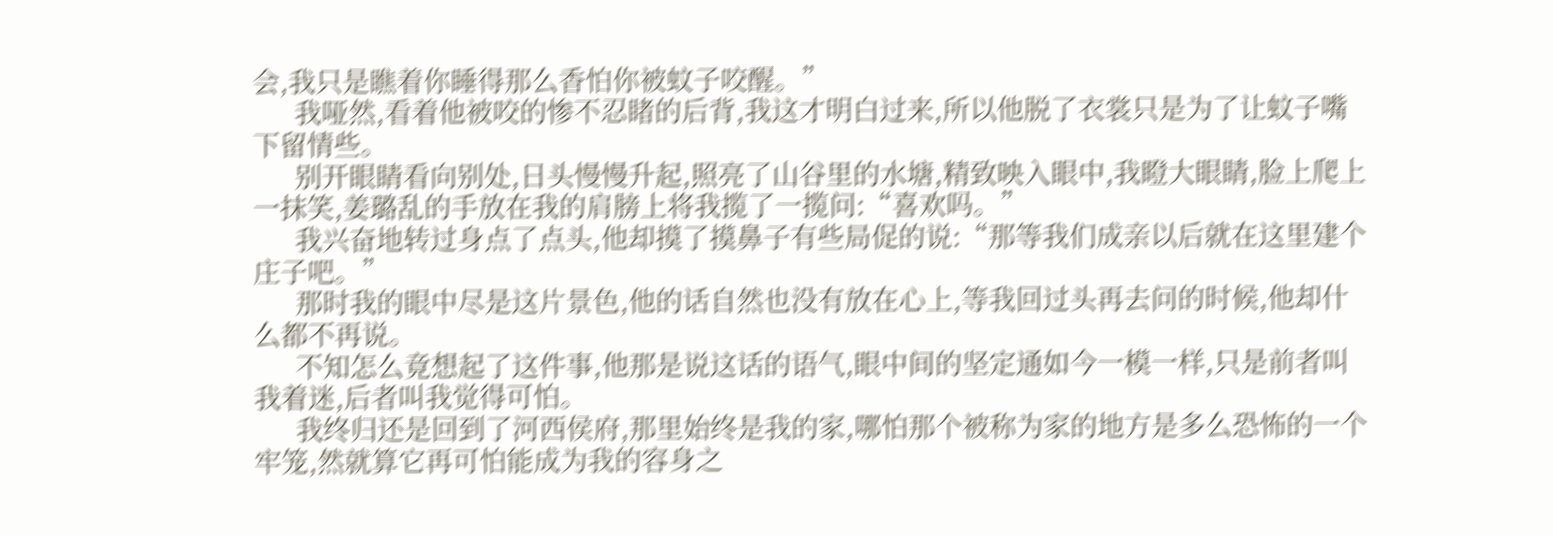会,我只是瞧着你睡得那么香怕你被蚊子咬醒。”
      我哑然,看着他被咬的惨不忍睹的后背,我这才明白过来,所以他脱了衣裳只是为了让蚊子嘴下留情些。
      别开眼睛看向别处,日头慢慢升起,照亮了山谷里的水塘,精致映入眼中,我瞪大眼睛,脸上爬上一抹笑,姜璐乱的手放在我的肩膀上将我揽了一揽问:“喜欢吗。”
      我兴奋地转过身点了点头,他却摸了摸鼻子有些局促的说:“那等我们成亲以后就在这里建个庄子吧。”
      那时我的眼中尽是这片景色,他的话自然也没有放在心上,等我回过头再去问的时候,他却什么都不再说。
      不知怎么竟想起了这件事,他那是说这话的语气,眼中间的坚定通如今一模一样,只是前者叫我着迷,后者叫我觉得可怕。
      我终归还是回到了河西侯府,那里始终是我的家,哪怕那个被称为家的地方是多么恐怖的一个牢笼,然就算它再可怕能成为我的容身之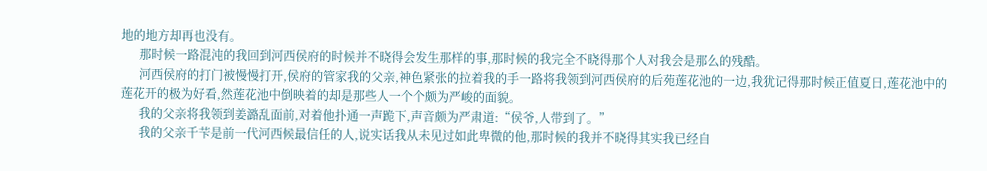地的地方却再也没有。
      那时候一路混沌的我回到河西侯府的时候并不晓得会发生那样的事,那时候的我完全不晓得那个人对我会是那么的残酷。
      河西侯府的打门被慢慢打开,侯府的管家我的父亲,神色紧张的拉着我的手一路将我领到河西侯府的后苑莲花池的一边,我犹记得那时候正值夏日,莲花池中的莲花开的极为好看,然莲花池中倒映着的却是那些人一个个颇为严峻的面貌。
      我的父亲将我领到姜潞乱面前,对着他扑通一声跪下,声音颇为严肃道:“侯爷,人带到了。”
      我的父亲千芐是前一代河西候最信任的人,说实话我从未见过如此卑微的他,那时候的我并不晓得其实我已经自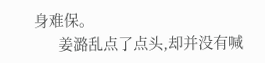身难保。
      姜潞乱点了点头,却并没有喊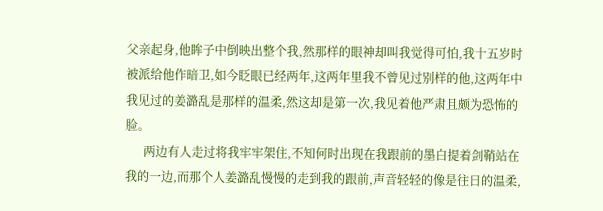父亲起身,他眸子中倒映出整个我,然那样的眼神却叫我觉得可怕,我十五岁时被派给他作暗卫,如今眨眼已经两年,这两年里我不曾见过别样的他,这两年中我见过的姜潞乱是那样的温柔,然这却是第一次,我见着他严肃且颇为恐怖的脸。
      两边有人走过将我牢牢架住,不知何时出现在我跟前的墨白提着剑鞘站在我的一边,而那个人姜潞乱慢慢的走到我的跟前,声音轻轻的像是往日的温柔,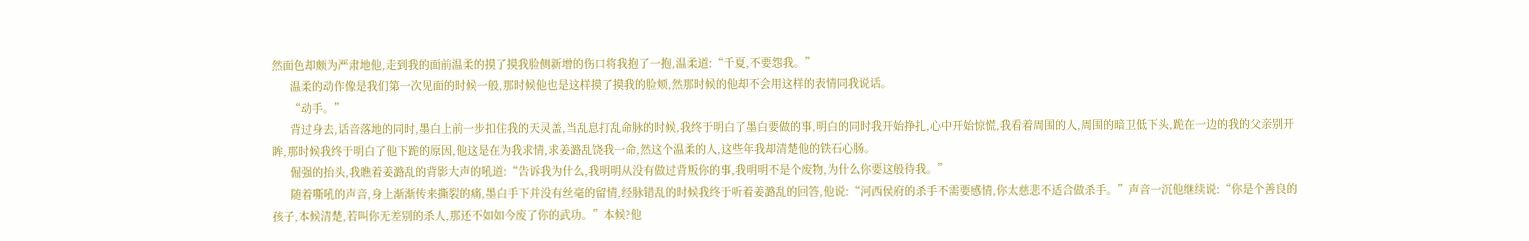然面色却颇为严肃地他,走到我的面前温柔的摸了摸我脸侧新增的伤口将我抱了一抱,温柔道:“千夏,不要怨我。”
      温柔的动作像是我们第一次见面的时候一般,那时候他也是这样摸了摸我的脸颊,然那时候的他却不会用这样的表情同我说话。
      “动手。”
      背过身去,话音落地的同时,墨白上前一步扣住我的天灵盖,当乱息打乱命脉的时候,我终于明白了墨白要做的事,明白的同时我开始挣扎,心中开始惊慌,我看着周围的人,周围的暗卫低下头,跪在一边的我的父亲别开眸,那时候我终于明白了他下跪的原因,他这是在为我求情,求姜潞乱饶我一命,然这个温柔的人,这些年我却清楚他的铁石心肠。
      倔强的抬头,我瞧着姜潞乱的背影大声的吼道:“告诉我为什么,我明明从没有做过背叛你的事,我明明不是个废物,为什么你要这般待我。”
      随着嘶吼的声音,身上渐渐传来撕裂的痛,墨白手下并没有丝毫的留情,经脉错乱的时候我终于听着姜潞乱的回答,他说:“河西侯府的杀手不需要感情,你太慈悲不适合做杀手。”声音一沉他继续说:“你是个善良的孩子,本候清楚,若叫你无差别的杀人,那还不如如今废了你的武功。”本候?他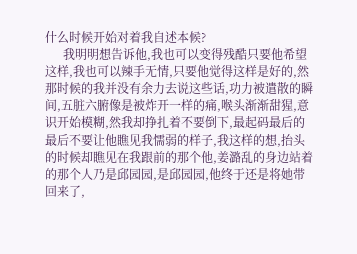什么时候开始对着我自述本候?
      我明明想告诉他,我也可以变得残酷只要他希望这样,我也可以辣手无情,只要他觉得这样是好的,然那时候的我并没有余力去说这些话,功力被遣散的瞬间,五脏六腑像是被炸开一样的痛,喉头渐渐甜猩,意识开始模糊,然我却挣扎着不要倒下,最起码最后的最后不要让他瞧见我懦弱的样子,我这样的想,抬头的时候却瞧见在我跟前的那个他,姜潞乱的身边站着的那个人乃是邱园园,是邱园园,他终于还是将她带回来了,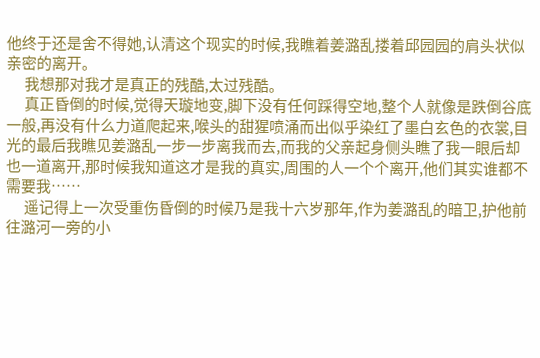他终于还是舍不得她,认清这个现实的时候,我瞧着姜潞乱搂着邱园园的肩头状似亲密的离开。
      我想那对我才是真正的残酷,太过残酷。
      真正昏倒的时候,觉得天璇地变,脚下没有任何踩得空地,整个人就像是跌倒谷底一般,再没有什么力道爬起来,喉头的甜猩喷涌而出似乎染红了墨白玄色的衣裳,目光的最后我瞧见姜潞乱一步一步离我而去,而我的父亲起身侧头瞧了我一眼后却也一道离开,那时候我知道这才是我的真实,周围的人一个个离开,他们其实谁都不需要我……
      遥记得上一次受重伤昏倒的时候乃是我十六岁那年,作为姜潞乱的暗卫,护他前往潞河一旁的小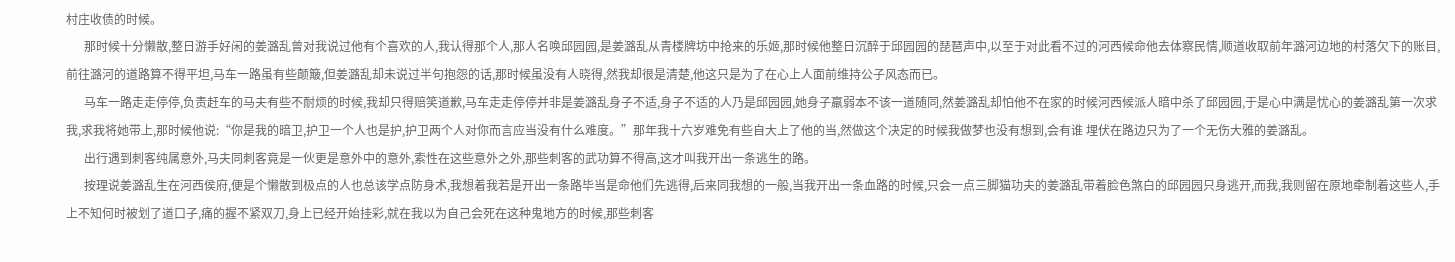村庄收债的时候。
      那时候十分懒散,整日游手好闲的姜潞乱曾对我说过他有个喜欢的人,我认得那个人,那人名唤邱园园,是姜潞乱从青楼牌坊中抢来的乐姬,那时候他整日沉醉于邱园园的琵琶声中,以至于对此看不过的河西候命他去体察民情,顺道收取前年潞河边地的村落欠下的账目,前往潞河的道路算不得平坦,马车一路虽有些颠簸,但姜潞乱却未说过半句抱怨的话,那时候虽没有人晓得,然我却很是清楚,他这只是为了在心上人面前维持公子风态而已。
      马车一路走走停停,负责赶车的马夫有些不耐烦的时候,我却只得赔笑道歉,马车走走停停并非是姜潞乱身子不适,身子不适的人乃是邱园园,她身子羸弱本不该一道随同,然姜潞乱却怕他不在家的时候河西候派人暗中杀了邱园园,于是心中满是忧心的姜潞乱第一次求我,求我将她带上,那时候他说:“你是我的暗卫,护卫一个人也是护,护卫两个人对你而言应当没有什么难度。”那年我十六岁难免有些自大上了他的当,然做这个决定的时候我做梦也没有想到,会有谁 埋伏在路边只为了一个无伤大雅的姜潞乱。
      出行遇到刺客纯属意外,马夫同刺客竟是一伙更是意外中的意外,索性在这些意外之外,那些刺客的武功算不得高,这才叫我开出一条逃生的路。
      按理说姜潞乱生在河西侯府,便是个懒散到极点的人也总该学点防身术,我想着我若是开出一条路毕当是命他们先逃得,后来同我想的一般,当我开出一条血路的时候,只会一点三脚猫功夫的姜潞乱带着脸色煞白的邱园园只身逃开,而我,我则留在原地牵制着这些人,手上不知何时被划了道口子,痛的握不紧双刀,身上已经开始挂彩,就在我以为自己会死在这种鬼地方的时候,那些刺客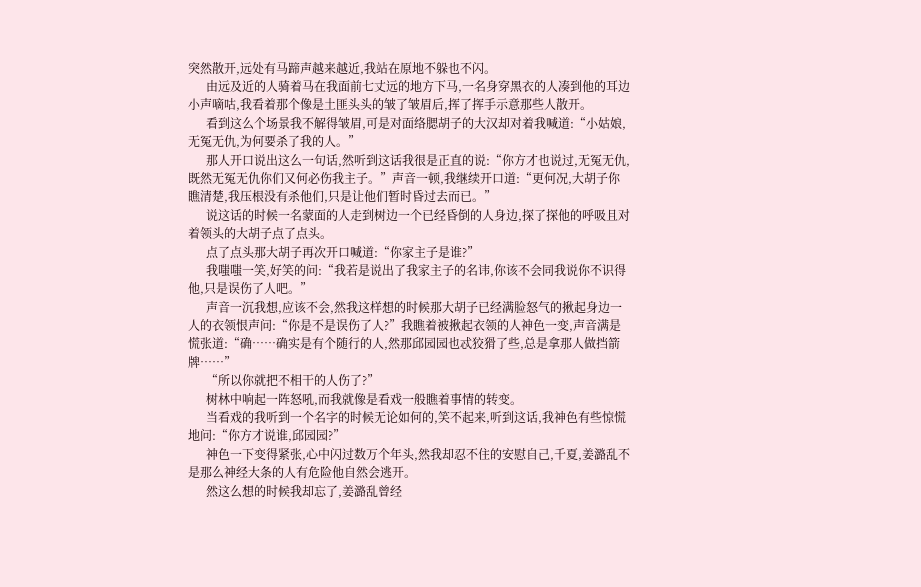突然散开,远处有马蹄声越来越近,我站在原地不躲也不闪。
      由远及近的人骑着马在我面前七丈远的地方下马,一名身穿黑衣的人凑到他的耳边小声嘀咕,我看着那个像是土匪头头的皱了皱眉后,挥了挥手示意那些人散开。
      看到这么个场景我不解得皱眉,可是对面络腮胡子的大汉却对着我喊道:“小姑娘,无冤无仇,为何要杀了我的人。”
      那人开口说出这么一句话,然听到这话我很是正直的说:“你方才也说过,无冤无仇,既然无冤无仇你们又何必伤我主子。”声音一顿,我继续开口道:“更何况,大胡子你瞧清楚,我压根没有杀他们,只是让他们暂时昏过去而已。”
      说这话的时候一名蒙面的人走到树边一个已经昏倒的人身边,探了探他的呼吸且对着领头的大胡子点了点头。
      点了点头那大胡子再次开口喊道:“你家主子是谁?”
      我嗤嗤一笑,好笑的问:“我若是说出了我家主子的名讳,你该不会同我说你不识得他,只是误伤了人吧。”
      声音一沉我想,应该不会,然我这样想的时候那大胡子已经满脸怒气的揪起身边一人的衣领恨声问:“你是不是误伤了人?”我瞧着被揪起衣领的人神色一变,声音满是慌张道:“确……确实是有个随行的人,然那邱园园也忒狡猾了些,总是拿那人做挡箭牌……”
      “所以你就把不相干的人伤了?”
      树林中响起一阵怒吼,而我就像是看戏一般瞧着事情的转变。
      当看戏的我听到一个名字的时候无论如何的,笑不起来,听到这话,我神色有些惊慌地问:“你方才说谁,邱园园?”
      神色一下变得紧张,心中闪过数万个年头,然我却忍不住的安慰自己,千夏,姜潞乱不是那么神经大条的人有危险他自然会逃开。
      然这么想的时候我却忘了,姜潞乱曾经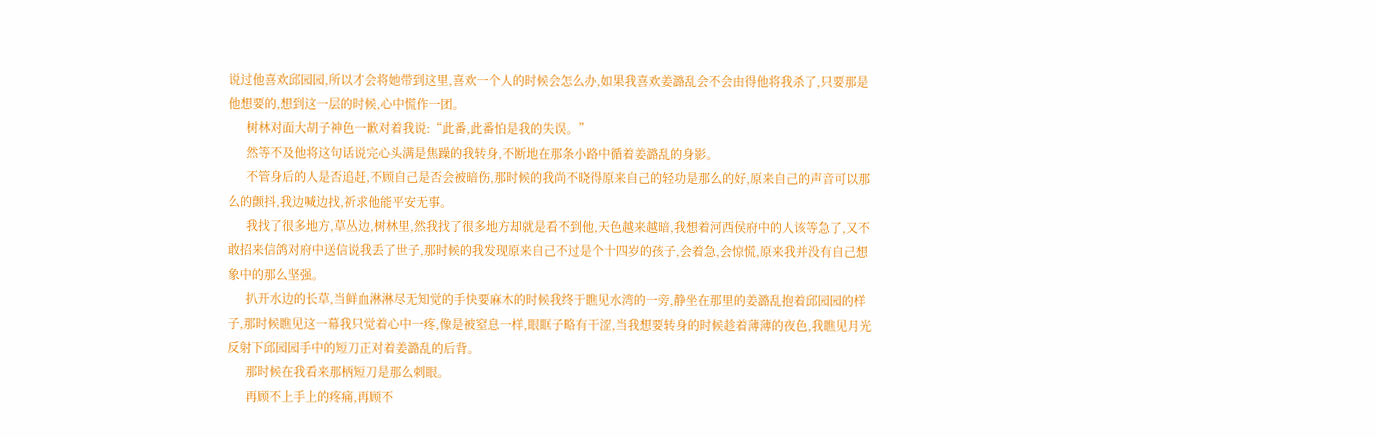说过他喜欢邱园园,所以才会将她带到这里,喜欢一个人的时候会怎么办,如果我喜欢姜潞乱会不会由得他将我杀了,只要那是他想要的,想到这一层的时候,心中慌作一团。
      树林对面大胡子神色一歉对着我说:“此番,此番怕是我的失误。”
      然等不及他将这句话说完心头满是焦躁的我转身,不断地在那条小路中循着姜潞乱的身影。
      不管身后的人是否追赶,不顾自己是否会被暗伤,那时候的我尚不晓得原来自己的轻功是那么的好,原来自己的声音可以那么的颤抖,我边喊边找,祈求他能平安无事。
      我找了很多地方,草丛边,树林里,然我找了很多地方却就是看不到他,天色越来越暗,我想着河西侯府中的人该等急了,又不敢招来信鸽对府中送信说我丢了世子,那时候的我发现原来自己不过是个十四岁的孩子,会着急,会惊慌,原来我并没有自己想象中的那么坚强。
      扒开水边的长草,当鲜血淋淋尽无知觉的手快要麻木的时候我终于瞧见水湾的一旁,静坐在那里的姜潞乱抱着邱园园的样子,那时候瞧见这一幕我只觉着心中一疼,像是被窒息一样,眼眶子略有干涩,当我想要转身的时候趁着薄薄的夜色,我瞧见月光反射下邱园园手中的短刀正对着姜潞乱的后背。
      那时候在我看来那柄短刀是那么刺眼。
      再顾不上手上的疼痛,再顾不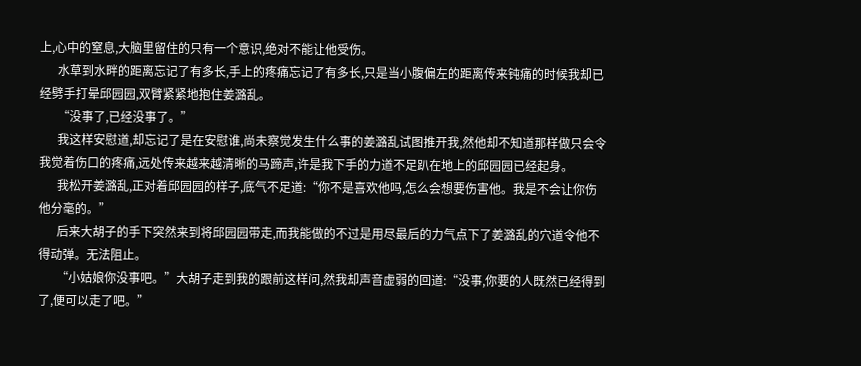上,心中的窒息,大脑里留住的只有一个意识,绝对不能让他受伤。
      水草到水畔的距离忘记了有多长,手上的疼痛忘记了有多长,只是当小腹偏左的距离传来钝痛的时候我却已经劈手打晕邱园园,双臂紧紧地抱住姜潞乱。
      “没事了,已经没事了。”
      我这样安慰道,却忘记了是在安慰谁,尚未察觉发生什么事的姜潞乱试图推开我,然他却不知道那样做只会令我觉着伤口的疼痛,远处传来越来越清晰的马蹄声,许是我下手的力道不足趴在地上的邱园园已经起身。
      我松开姜潞乱,正对着邱园园的样子,底气不足道:“你不是喜欢他吗,怎么会想要伤害他。我是不会让你伤他分毫的。”
      后来大胡子的手下突然来到将邱园园带走,而我能做的不过是用尽最后的力气点下了姜潞乱的穴道令他不得动弹。无法阻止。
      “小姑娘你没事吧。”大胡子走到我的跟前这样问,然我却声音虚弱的回道:“没事,你要的人既然已经得到了,便可以走了吧。”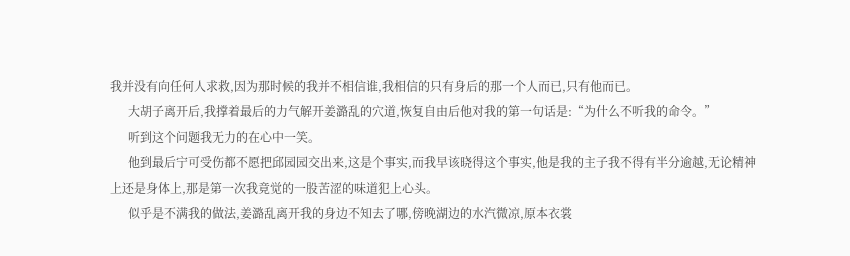我并没有向任何人求救,因为那时候的我并不相信谁,我相信的只有身后的那一个人而已,只有他而已。
      大胡子离开后,我撑着最后的力气解开姜潞乱的穴道,恢复自由后他对我的第一句话是:“为什么不听我的命令。”
      听到这个问题我无力的在心中一笑。
      他到最后宁可受伤都不愿把邱园园交出来,这是个事实,而我早该晓得这个事实,他是我的主子我不得有半分逾越,无论精神上还是身体上,那是第一次我竟觉的一股苦涩的味道犯上心头。
      似乎是不满我的做法,姜潞乱离开我的身边不知去了哪,傍晚湖边的水汽微凉,原本衣裳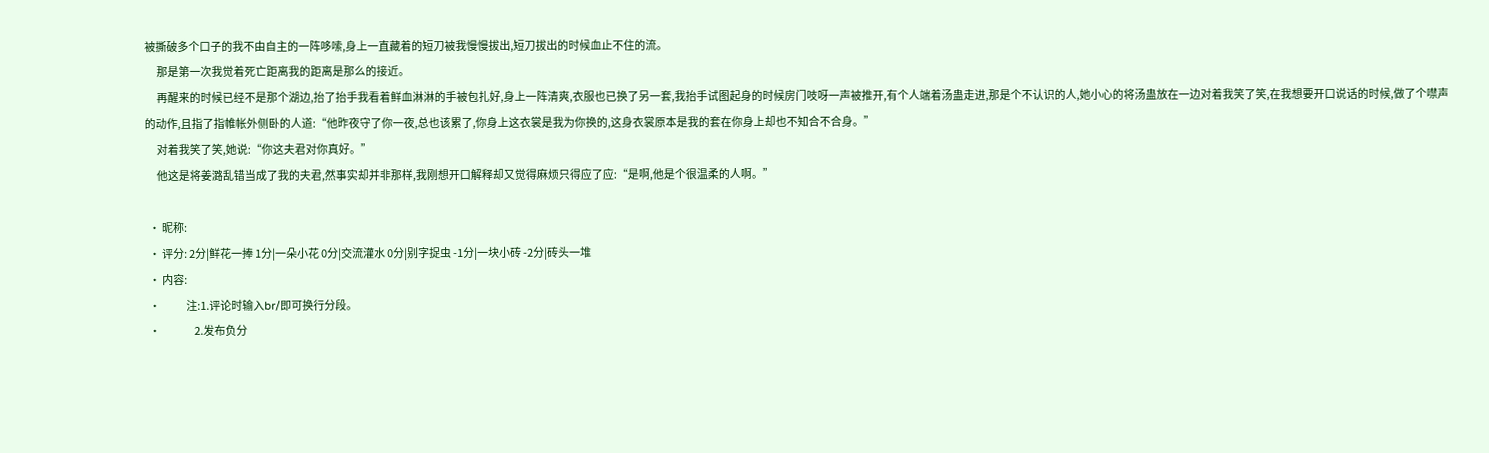被撕破多个口子的我不由自主的一阵哆嗦,身上一直藏着的短刀被我慢慢拔出,短刀拔出的时候血止不住的流。
      那是第一次我觉着死亡距离我的距离是那么的接近。
      再醒来的时候已经不是那个湖边,抬了抬手我看着鲜血淋淋的手被包扎好,身上一阵清爽,衣服也已换了另一套,我抬手试图起身的时候房门吱呀一声被推开,有个人端着汤蛊走进,那是个不认识的人,她小心的将汤蛊放在一边对着我笑了笑,在我想要开口说话的时候,做了个噤声的动作,且指了指帷帐外侧卧的人道:“他昨夜守了你一夜,总也该累了,你身上这衣裳是我为你换的,这身衣裳原本是我的套在你身上却也不知合不合身。”
      对着我笑了笑,她说:“你这夫君对你真好。”
      他这是将姜潞乱错当成了我的夫君,然事实却并非那样,我刚想开口解释却又觉得麻烦只得应了应:“是啊,他是个很温柔的人啊。”

  • 昵称:
  • 评分: 2分|鲜花一捧 1分|一朵小花 0分|交流灌水 0分|别字捉虫 -1分|一块小砖 -2分|砖头一堆
  • 内容:
  •             注:1.评论时输入br/即可换行分段。
  •                 2.发布负分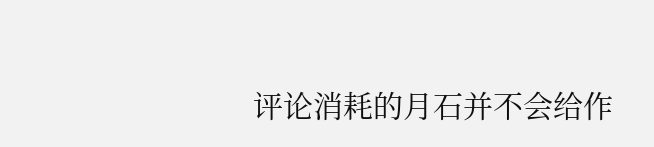评论消耗的月石并不会给作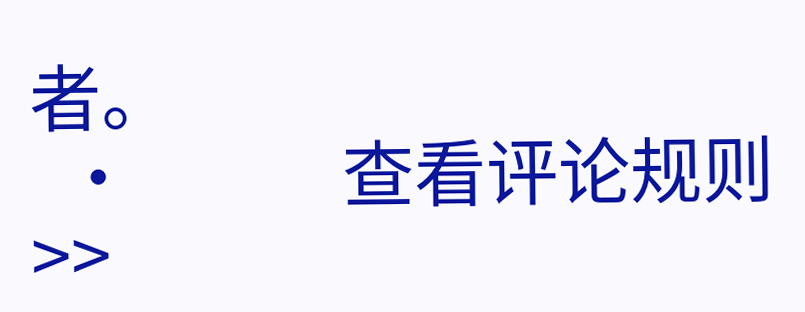者。
  •             查看评论规则>>